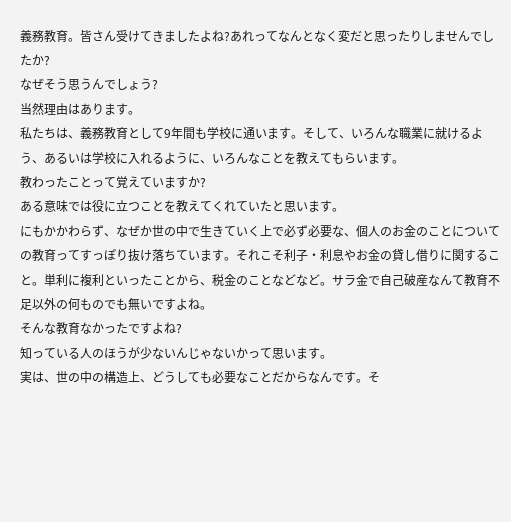義務教育。皆さん受けてきましたよね?あれってなんとなく変だと思ったりしませんでしたか?
なぜそう思うんでしょう?
当然理由はあります。
私たちは、義務教育として9年間も学校に通います。そして、いろんな職業に就けるよう、あるいは学校に入れるように、いろんなことを教えてもらいます。
教わったことって覚えていますか?
ある意味では役に立つことを教えてくれていたと思います。
にもかかわらず、なぜか世の中で生きていく上で必ず必要な、個人のお金のことについての教育ってすっぽり抜け落ちています。それこそ利子・利息やお金の貸し借りに関すること。単利に複利といったことから、税金のことなどなど。サラ金で自己破産なんて教育不足以外の何ものでも無いですよね。
そんな教育なかったですよね?
知っている人のほうが少ないんじゃないかって思います。
実は、世の中の構造上、どうしても必要なことだからなんです。そ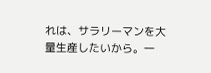れは、サラリーマンを大量生産したいから。一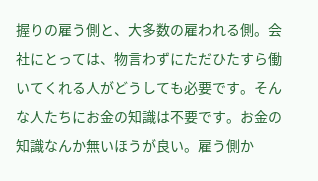握りの雇う側と、大多数の雇われる側。会社にとっては、物言わずにただひたすら働いてくれる人がどうしても必要です。そんな人たちにお金の知識は不要です。お金の知識なんか無いほうが良い。雇う側か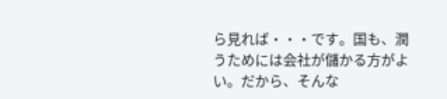ら見れば・・・です。国も、潤うためには会社が儲かる方がよい。だから、そんな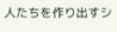人たちを作り出すシ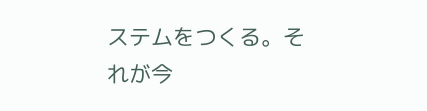ステムをつくる。それが今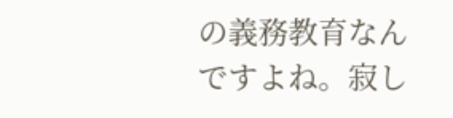の義務教育なんですよね。寂し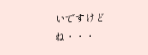いですけどね・・・